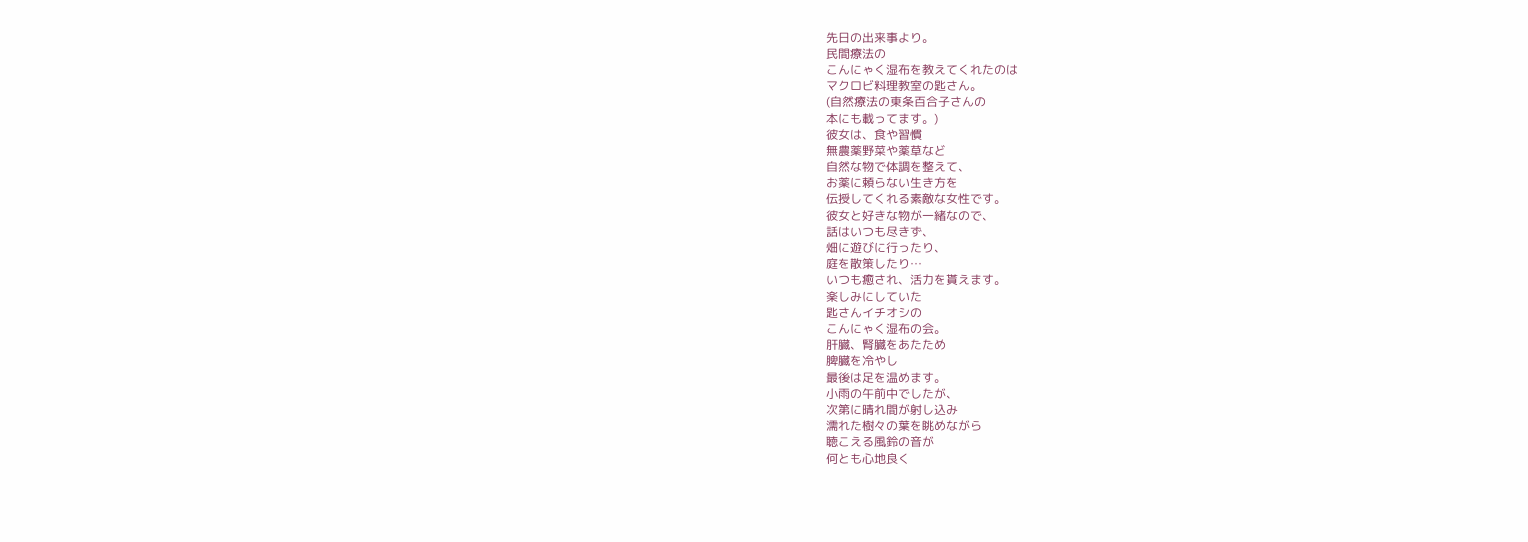先日の出来事より。
民間療法の
こんにゃく湿布を教えてくれたのは
マクロビ料理教室の匙さん。
(自然療法の東条百合子さんの
本にも載ってます。)
彼女は、食や習慣
無農薬野菜や薬草など
自然な物で体調を整えて、
お薬に頼らない生き方を
伝授してくれる素敵な女性です。
彼女と好きな物が一緒なので、
話はいつも尽きず、
畑に遊びに行ったり、
庭を散策したり…
いつも癒され、活力を貰えます。
楽しみにしていた
匙さんイチオシの
こんにゃく湿布の会。
肝臓、腎臓をあたため
脾臓を冷やし
最後は足を温めます。
小雨の午前中でしたが、
次第に晴れ間が射し込み
濡れた樹々の葉を眺めながら
聴こえる風鈴の音が
何とも心地良く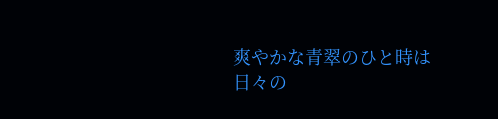爽やかな青翠のひと時は
日々の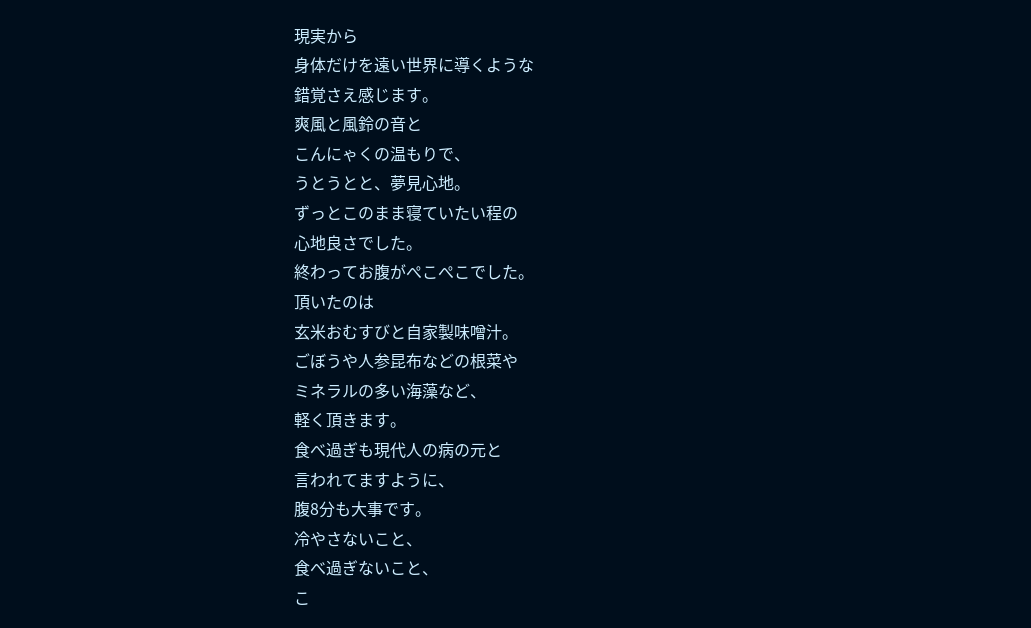現実から
身体だけを遠い世界に導くような
錯覚さえ感じます。
爽風と風鈴の音と
こんにゃくの温もりで、
うとうとと、夢見心地。
ずっとこのまま寝ていたい程の
心地良さでした。
終わってお腹がぺこぺこでした。
頂いたのは
玄米おむすびと自家製味噌汁。
ごぼうや人参昆布などの根菜や
ミネラルの多い海藻など、
軽く頂きます。
食べ過ぎも現代人の病の元と
言われてますように、
腹8分も大事です。
冷やさないこと、
食べ過ぎないこと、
こ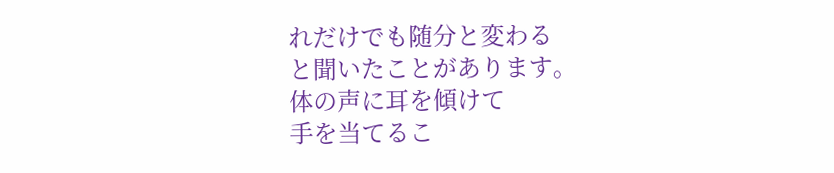れだけでも随分と変わる
と聞いたことがあります。
体の声に耳を傾けて
手を当てるこ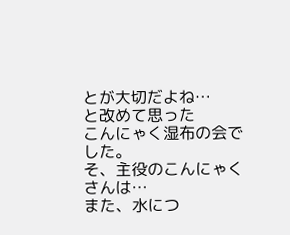とが大切だよね…
と改めて思った
こんにゃく湿布の会でした。
そ、主役のこんにゃくさんは…
また、水につ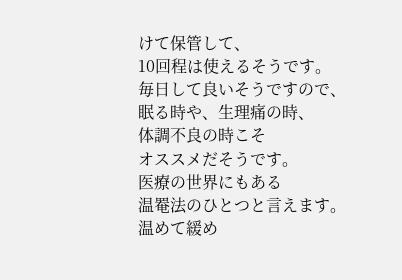けて保管して、
10回程は使えるそうです。
毎日して良いそうですので、
眠る時や、生理痛の時、
体調不良の時こそ
オススメだそうです。
医療の世界にもある
温罨法のひとつと言えます。
温めて緩め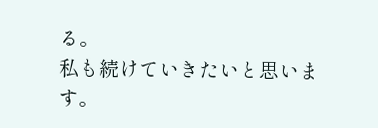る。
私も続けていきたいと思います。